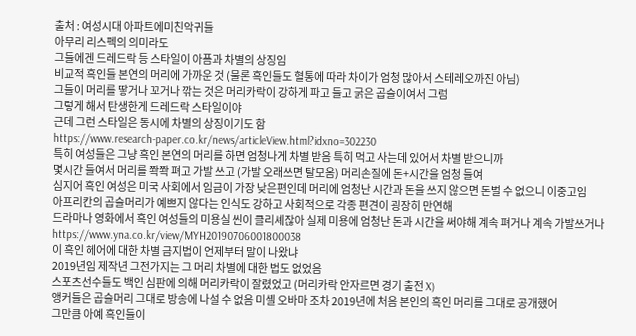출처 : 여성시대 아파트에미친악귀들
아무리 리스펙의 의미라도
그들에겐 드레드락 등 스타일이 아픔과 차별의 상징임
비교적 흑인들 본연의 머리에 가까운 것 (물론 흑인들도 혈통에 따라 차이가 엄청 많아서 스테레오까진 아님)
그들이 머리를 땋거나 꼬거나 깎는 것은 머리카락이 강하게 파고 들고 굵은 곱슬이여서 그럼
그렇게 해서 탄생한게 드레드락 스타일이야
근데 그런 스타일은 동시에 차별의 상징이기도 함
https://www.research-paper.co.kr/news/articleView.html?idxno=302230
특히 여성들은 그냥 흑인 본연의 머리를 하면 엄청나게 차별 받음 특히 먹고 사는데 있어서 차별 받으니까
몇시간 들여서 머리를 쫙쫙 펴고 가발 쓰고 (가발 오래쓰면 탈모옴) 머리손질에 돈+시간을 엄청 들여
심지어 흑인 여성은 미국 사회에서 임금이 가장 낮은편인데 머리에 엄청난 시간과 돈을 쓰지 않으면 돈벌 수 없으니 이중고임
아프리칸의 곱슬머리가 예쁘지 않다는 인식도 강하고 사회적으로 각종 편견이 굉장히 만연해
드라마나 영화에서 흑인 여성들의 미용실 씬이 클리셰잖아 실제 미용에 엄청난 돈과 시간을 써야해 계속 펴거나 계속 가발쓰거나
https://www.yna.co.kr/view/MYH20190706001800038
이 흑인 헤어에 대한 차별 금지법이 언제부터 말이 나왔냐
2019년임 제작년 그전가지는 그 머리 차별에 대한 법도 없었음
스포츠선수들도 백인 심판에 의해 머리카락이 잘렸었고 (머리카락 안자르면 경기 출전 X)
앵커들은 곱슬머리 그대로 방송에 나설 수 없음 미셸 오바마 조차 2019년에 처음 본인의 흑인 머리를 그대로 공개했어
그만큼 아예 흑인들이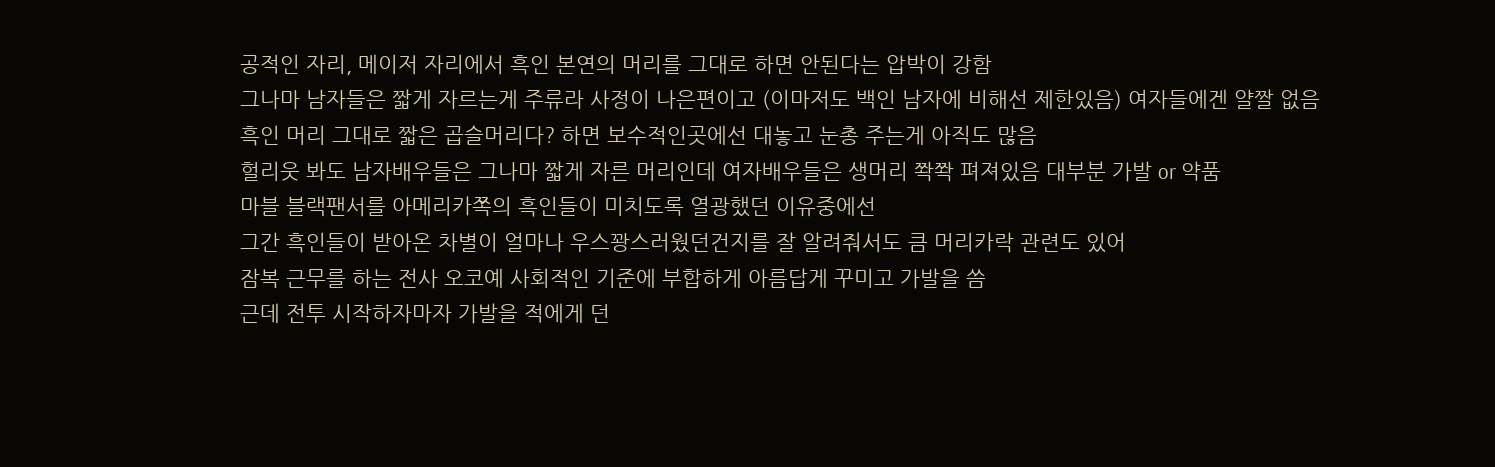공적인 자리, 메이저 자리에서 흑인 본연의 머리를 그대로 하면 안된다는 압박이 강함
그나마 남자들은 짧게 자르는게 주류라 사정이 나은편이고 (이마저도 백인 남자에 비해선 제한있음) 여자들에겐 얄짤 없음
흑인 머리 그대로 짧은 곱슬머리다? 하면 보수적인곳에선 대놓고 눈총 주는게 아직도 많음
헐리웃 봐도 남자배우들은 그나마 짧게 자른 머리인데 여자배우들은 생머리 쫙쫙 펴져있음 대부분 가발 or 약품
마블 블랙팬서를 아메리카쪽의 흑인들이 미치도록 열광했던 이유중에선
그간 흑인들이 받아온 차별이 얼마나 우스꽝스러웠던건지를 잘 알려줘서도 큼 머리카락 관련도 있어
잠복 근무를 하는 전사 오코예 사회적인 기준에 부합하게 아름답게 꾸미고 가발을 씀
근데 전투 시작하자마자 가발을 적에게 던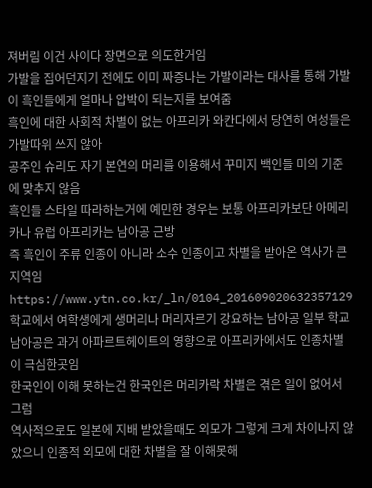져버림 이건 사이다 장면으로 의도한거임
가발을 집어던지기 전에도 이미 짜증나는 가발이라는 대사를 통해 가발이 흑인들에게 얼마나 압박이 되는지를 보여줌
흑인에 대한 사회적 차별이 없는 아프리카 와칸다에서 당연히 여성들은 가발따위 쓰지 않아
공주인 슈리도 자기 본연의 머리를 이용해서 꾸미지 백인들 미의 기준에 맞추지 않음
흑인들 스타일 따라하는거에 예민한 경우는 보통 아프리카보단 아메리카나 유럽 아프리카는 남아공 근방
즉 흑인이 주류 인종이 아니라 소수 인종이고 차별을 받아온 역사가 큰 지역임
https://www.ytn.co.kr/_ln/0104_201609020632357129
학교에서 여학생에게 생머리나 머리자르기 강요하는 남아공 일부 학교
남아공은 과거 아파르트헤이트의 영향으로 아프리카에서도 인종차별이 극심한곳임
한국인이 이해 못하는건 한국인은 머리카락 차별은 겪은 일이 없어서 그럼
역사적으로도 일본에 지배 받았을때도 외모가 그렇게 크게 차이나지 않았으니 인종적 외모에 대한 차별을 잘 이해못해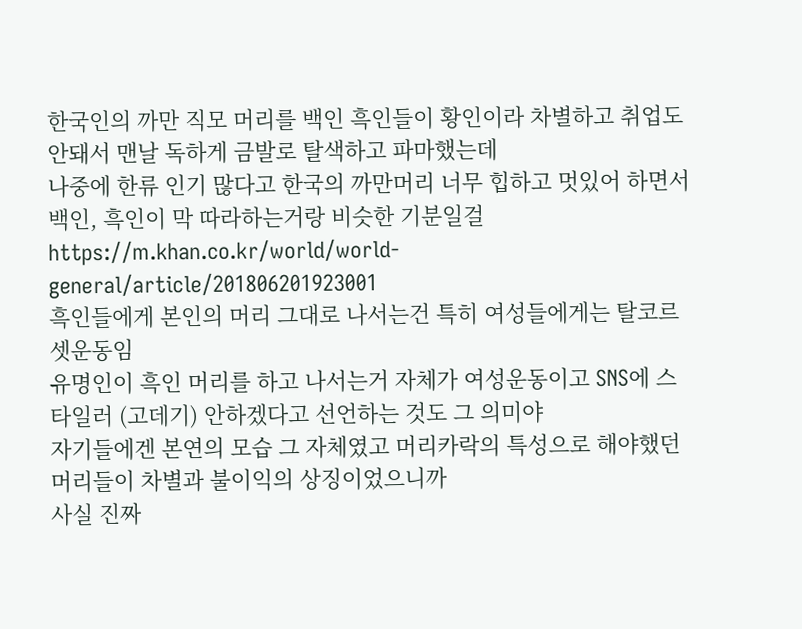한국인의 까만 직모 머리를 백인 흑인들이 황인이라 차별하고 취업도 안돼서 맨날 독하게 금발로 탈색하고 파마했는데
나중에 한류 인기 많다고 한국의 까만머리 너무 힙하고 멋있어 하면서 백인, 흑인이 막 따라하는거랑 비슷한 기분일걸
https://m.khan.co.kr/world/world-general/article/201806201923001
흑인들에게 본인의 머리 그대로 나서는건 특히 여성들에게는 탈코르셋운동임
유명인이 흑인 머리를 하고 나서는거 자체가 여성운동이고 SNS에 스타일러 (고데기) 안하겠다고 선언하는 것도 그 의미야
자기들에겐 본연의 모습 그 자체였고 머리카락의 특성으로 해야했던 머리들이 차별과 불이익의 상징이었으니까
사실 진짜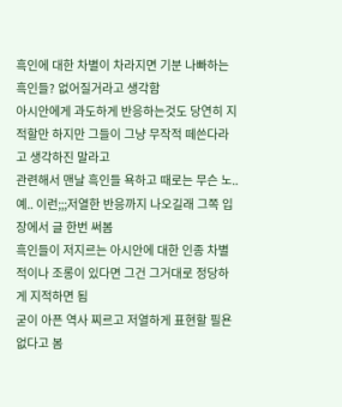흑인에 대한 차별이 차라지면 기분 나빠하는 흑인들? 없어질거라고 생각함
아시안에게 과도하게 반응하는것도 당연히 지적할만 하지만 그들이 그냥 무작적 떼쓴다라고 생각하진 말라고
관련해서 맨날 흑인들 욕하고 때로는 무슨 노..예.. 이런;;;저열한 반응까지 나오길래 그쪽 입장에서 글 한번 써봄
흑인들이 저지르는 아시안에 대한 인종 차별적이나 조롱이 있다면 그건 그거대로 정당하게 지적하면 됨
굳이 아픈 역사 찌르고 저열하게 표현할 필욘 없다고 봄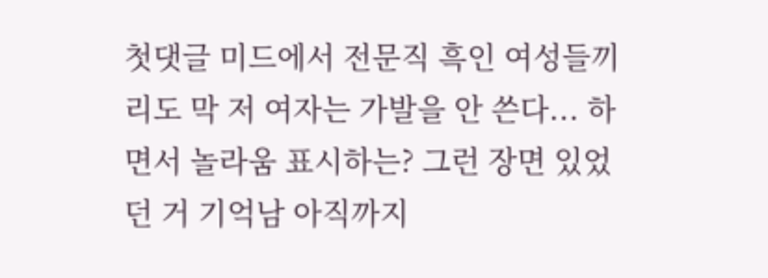첫댓글 미드에서 전문직 흑인 여성들끼리도 막 저 여자는 가발을 안 쓴다... 하면서 놀라움 표시하는? 그런 장면 있었던 거 기억남 아직까지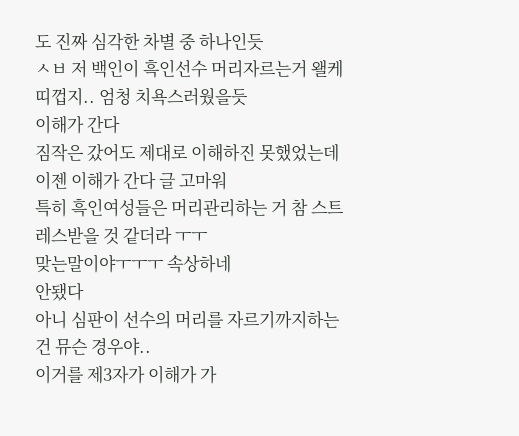도 진짜 심각한 차별 중 하나인듯
ㅅㅂ 저 백인이 흑인선수 머리자르는거 왤케 띠껍지.. 엄청 치욕스러웠을듯
이해가 간다
짐작은 갔어도 제대로 이해하진 못했었는데 이젠 이해가 간다 글 고마워
특히 흑인여성들은 머리관리하는 거 참 스트레스받을 것 같더라 ㅜㅜ
맞는말이야ㅜㅜㅜ 속상하네
안됐다
아니 심판이 선수의 머리를 자르기까지하는건 뮤슨 경우야..
이거를 제3자가 이해가 가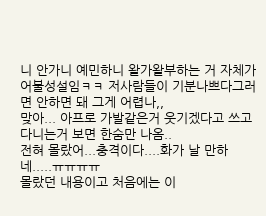니 안가니 예민하니 왈가왈부하는 거 자체가 어불성설임ㅋㅋ 저사람들이 기분나쁘다그러면 안하면 돼 그게 어렵나,,
맞아... 아프로 가발같은거 웃기겠다고 쓰고 다니는거 보면 한숨만 나옴..
전혀 몰랐어...충격이다....화가 날 만하네.....ㅠㅠㅠㅠ
몰랐던 내용이고 처음에는 이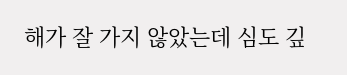해가 잘 가지 않았는데 심도 깊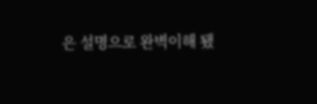은 설명으로 완벽이해 됐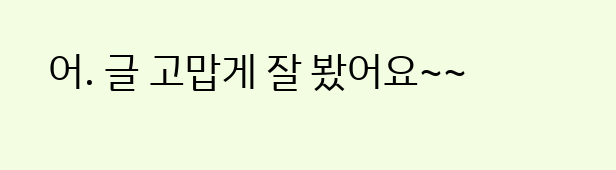어. 글 고맙게 잘 봤어요~~